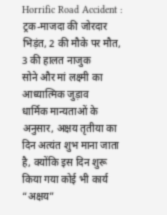Horrific Road Accident : ट्रक-माजदा की जोरदार भिड़ंत, 2 की मौके पर मौत, 3 की हालत नाजुक
सोने और मां लक्ष्मी का आध्यात्मिक जुड़ाव
धार्मिक मान्यताओं के अनुसार, अक्षय तृतीया का दिन अत्यंत शुभ माना जाता है, क्योंकि इस दिन शुरू किया गया कोई भी कार्य “अक्षय”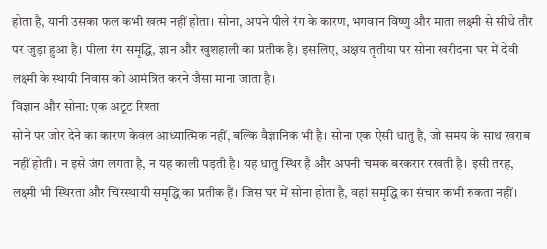होता है, यानी उसका फल कभी खत्म नहीं होता। सोना, अपने पीले रंग के कारण, भगवान विष्णु और माता लक्ष्मी से सीधे तौर पर जुड़ा हुआ है। पीला रंग समृद्धि, ज्ञान और खुशहाली का प्रतीक है। इसलिए, अक्षय तृतीया पर सोना खरीदना घर में देवी लक्ष्मी के स्थायी निवास को आमंत्रित करने जैसा माना जाता है।
विज्ञान और सोना: एक अटूट रिश्ता
सोने पर जोर देने का कारण केवल आध्यात्मिक नहीं, बल्कि वैज्ञानिक भी है। सोना एक ऐसी धातु है, जो समय के साथ खराब नहीं होती। न इसे जंग लगता है, न यह काली पड़ती है। यह धातु स्थिर है और अपनी चमक बरकरार रखती है। इसी तरह, लक्ष्मी भी स्थिरता और चिरस्थायी समृद्धि का प्रतीक हैं। जिस घर में सोना होता है, वहां समृद्धि का संचार कभी रुकता नहीं।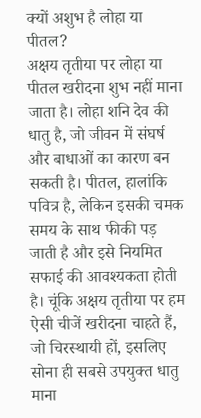क्यों अशुभ है लोहा या पीतल?
अक्षय तृतीया पर लोहा या पीतल खरीदना शुभ नहीं माना जाता है। लोहा शनि देव की धातु है, जो जीवन में संघर्ष और बाधाओं का कारण बन सकती है। पीतल, हालांकि पवित्र है, लेकिन इसकी चमक समय के साथ फीकी पड़ जाती है और इसे नियमित सफाई की आवश्यकता होती है। चूंकि अक्षय तृतीया पर हम ऐसी चीजें खरीदना चाहते हैं, जो चिरस्थायी हों, इसलिए सोना ही सबसे उपयुक्त धातु माना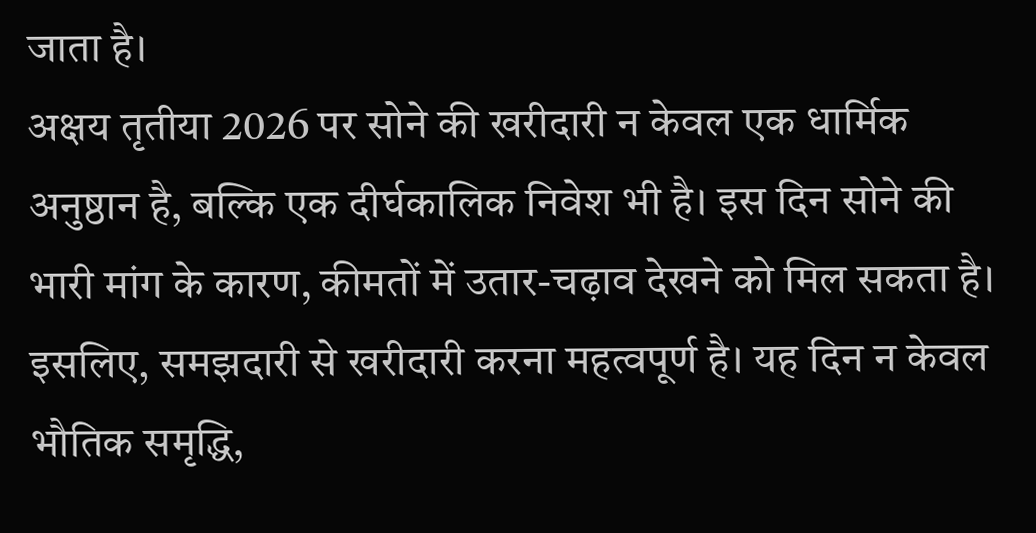जाता है।
अक्षय तृतीया 2026 पर सोने की खरीदारी न केवल एक धार्मिक अनुष्ठान है, बल्कि एक दीर्घकालिक निवेश भी है। इस दिन सोने की भारी मांग के कारण, कीमतों में उतार-चढ़ाव देखने को मिल सकता है। इसलिए, समझदारी से खरीदारी करना महत्वपूर्ण है। यह दिन न केवल भौतिक समृद्धि,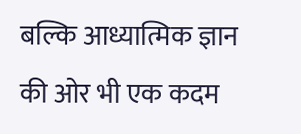बल्कि आध्यात्मिक ज्ञान की ओर भी एक कदम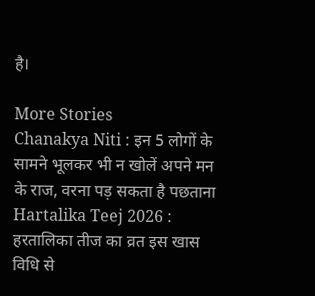है।

More Stories
Chanakya Niti : इन 5 लोगों के सामने भूलकर भी न खोलें अपने मन के राज, वरना पड़ सकता है पछताना
Hartalika Teej 2026 : हरतालिका तीज का व्रत इस खास विधि से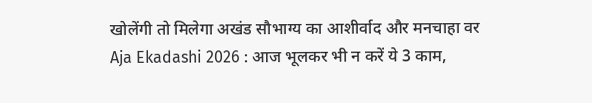खोलेंगी तो मिलेगा अखंड सौभाग्य का आशीर्वाद और मनचाहा वर
Aja Ekadashi 2026 : आज भूलकर भी न करें ये 3 काम,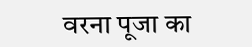वरना पूजा का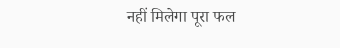नहीं मिलेगा पूरा फल